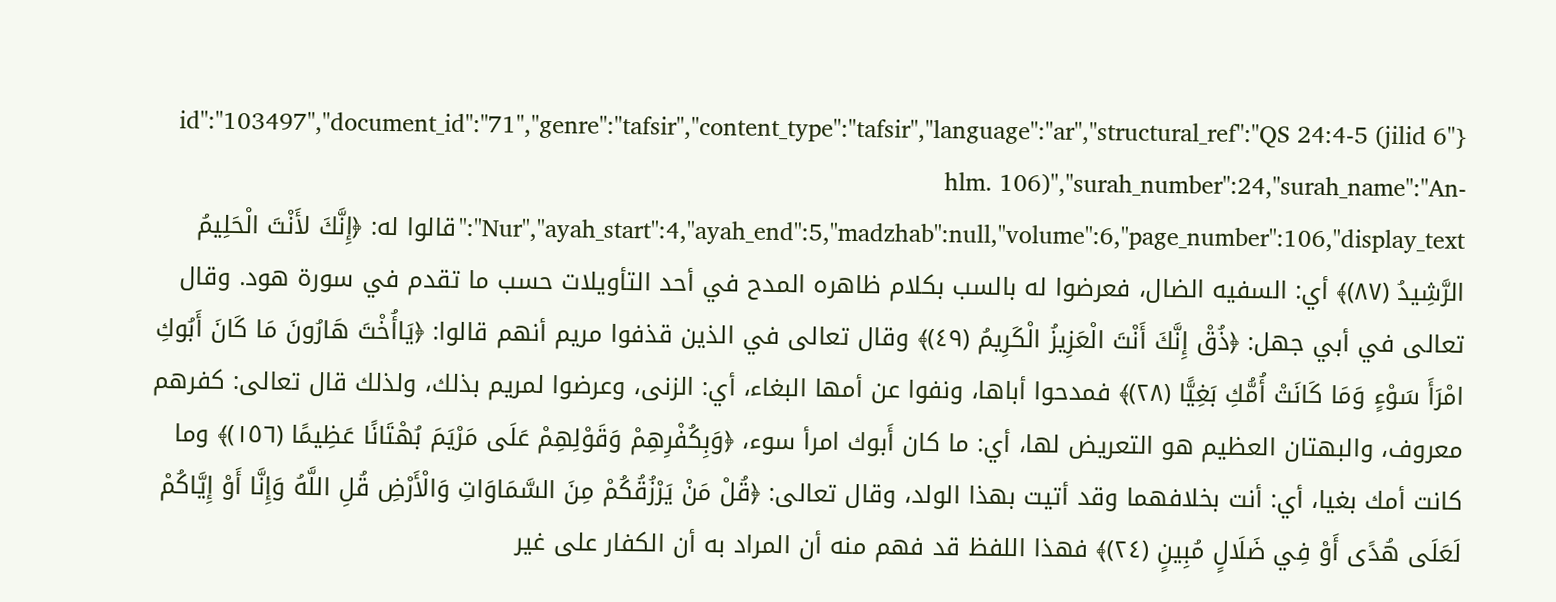{"id":"103497","document_id":"71","genre":"tafsir","content_type":"tafsir","language":"ar","structural_ref":"QS 24:4-5 (jilid 6 hlm. 106)","surah_number":24,"surah_name":"An-Nur","ayah_start":4,"ayah_end":5,"madzhab":null,"volume":6,"page_number":106,"display_text":"قالوا له: ﴿إِنَّكَ لأَنْتَ الْحَلِيمُ الرَّشِيدُ (٨٧)﴾ أي: السفيه الضال، فعرضوا له بالسب بكلام ظاهره المدح في أحد التأويلات حسب ما تقدم في سورة هود. وقال تعالى في أبي جهل: ﴿ذُقْ إِنَّكَ أَنْتَ الْعَزِيزُ الْكَرِيمُ (٤٩)﴾ وقال تعالى في الذين قذفوا مريم أنهم قالوا: ﴿يَاأُخْتَ هَارُونَ مَا كَانَ أَبُوكِ امْرَأَ سَوْءٍ وَمَا كَانَتْ أُمُّكِ بَغِيًّا (٢٨)﴾ فمدحوا أباها، ونفوا عن أمها البغاء، أي: الزنى، وعرضوا لمريم بذلك، ولذلك قال تعالى: كفرهم معروف، والبهتان العظيم هو التعريض لها، أي: ما كان أَبوك امرأ سوء، ﴿وَبِكُفْرِهِمْ وَقَوْلِهِمْ عَلَى مَرْيَمَ بُهْتَانًا عَظِيمًا (١٥٦)﴾ وما كانت أمك بغيا، أي: أنت بخلافهما وقد أتيت بهذا الولد، وقال تعالى: ﴿قُلْ مَنْ يَرْزُقُكُمْ مِنَ السَّمَاوَاتِ وَالْأَرْضِ قُلِ اللَّهُ وَإِنَّا أَوْ إِيَّاكُمْ لَعَلَى هُدًى أَوْ فِي ضَلَالٍ مُبِينٍ (٢٤)﴾ فهذا اللفظ قد فهم منه أن المراد به أن الكفار على غير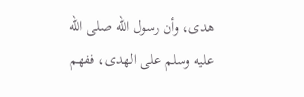هدى، وأن رسول الله صلى الله عليه وسلم على الهدى، ففهم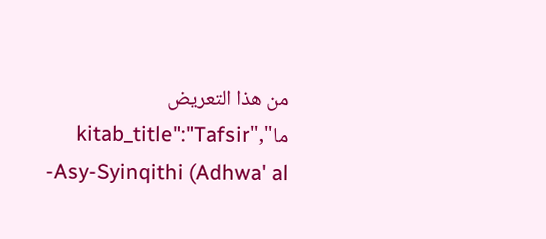من هذا التعريض ما","kitab_title":"Tafsir Asy-Syinqithi (Adhwa' al-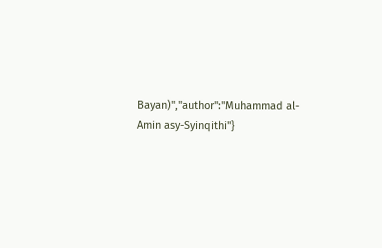Bayan)","author":"Muhammad al-Amin asy-Syinqithi"}